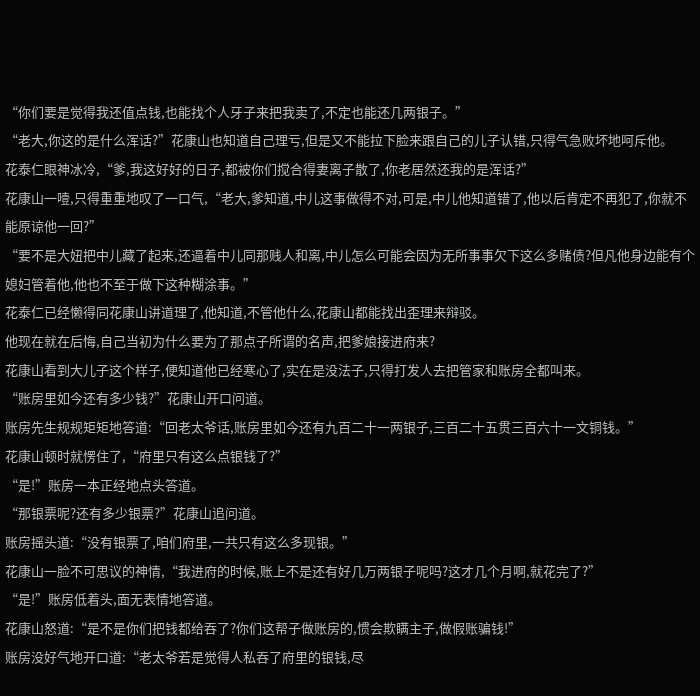“你们要是觉得我还值点钱,也能找个人牙子来把我卖了,不定也能还几两银子。”
“老大,你这的是什么浑话?”花康山也知道自己理亏,但是又不能拉下脸来跟自己的儿子认错,只得气急败坏地呵斥他。
花泰仁眼神冰冷,“爹,我这好好的日子,都被你们搅合得妻离子散了,你老居然还我的是浑话?”
花康山一噎,只得重重地叹了一口气,“老大,爹知道,中儿这事做得不对,可是,中儿他知道错了,他以后肯定不再犯了,你就不能原谅他一回?”
“要不是大妞把中儿藏了起来,还逼着中儿同那贱人和离,中儿怎么可能会因为无所事事欠下这么多赌债?但凡他身边能有个媳妇管着他,他也不至于做下这种糊涂事。”
花泰仁已经懒得同花康山讲道理了,他知道,不管他什么,花康山都能找出歪理来辩驳。
他现在就在后悔,自己当初为什么要为了那点子所谓的名声,把爹娘接进府来?
花康山看到大儿子这个样子,便知道他已经寒心了,实在是没法子,只得打发人去把管家和账房全都叫来。
“账房里如今还有多少钱?”花康山开口问道。
账房先生规规矩矩地答道:“回老太爷话,账房里如今还有九百二十一两银子,三百二十五贯三百六十一文铜钱。”
花康山顿时就愣住了,“府里只有这么点银钱了?”
“是!”账房一本正经地点头答道。
“那银票呢?还有多少银票?”花康山追问道。
账房摇头道:“没有银票了,咱们府里,一共只有这么多现银。”
花康山一脸不可思议的神情,“我进府的时候,账上不是还有好几万两银子呢吗?这才几个月啊,就花完了?”
“是!”账房低着头,面无表情地答道。
花康山怒道:“是不是你们把钱都给吞了?你们这帮子做账房的,惯会欺瞒主子,做假账骗钱!”
账房没好气地开口道:“老太爷若是觉得人私吞了府里的银钱,尽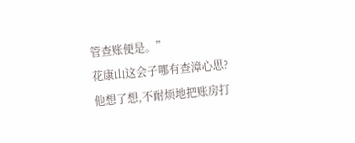管查账便是。”
花康山这会子哪有查漳心思?
他想了想,不耐烦地把账房打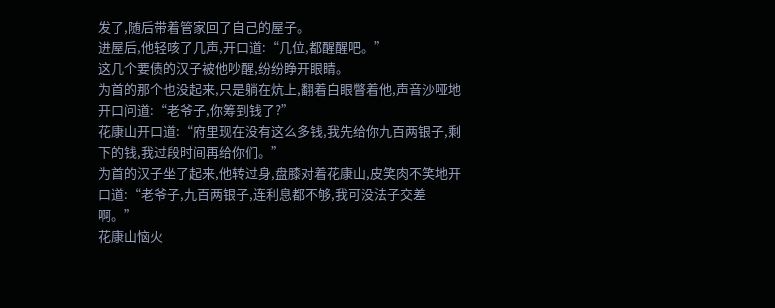发了,随后带着管家回了自己的屋子。
进屋后,他轻咳了几声,开口道:“几位,都醒醒吧。”
这几个要债的汉子被他吵醒,纷纷睁开眼睛。
为首的那个也没起来,只是躺在炕上,翻着白眼瞥着他,声音沙哑地开口问道:“老爷子,你筹到钱了?”
花康山开口道:“府里现在没有这么多钱,我先给你九百两银子,剩下的钱,我过段时间再给你们。”
为首的汉子坐了起来,他转过身,盘膝对着花康山,皮笑肉不笑地开口道:“老爷子,九百两银子,连利息都不够,我可没法子交差啊。”
花康山恼火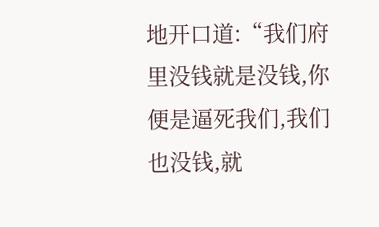地开口道:“我们府里没钱就是没钱,你便是逼死我们,我们也没钱,就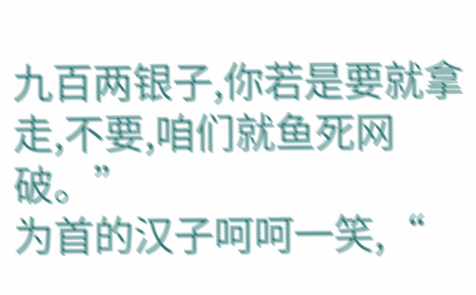九百两银子,你若是要就拿走,不要,咱们就鱼死网破。”
为首的汉子呵呵一笑,“